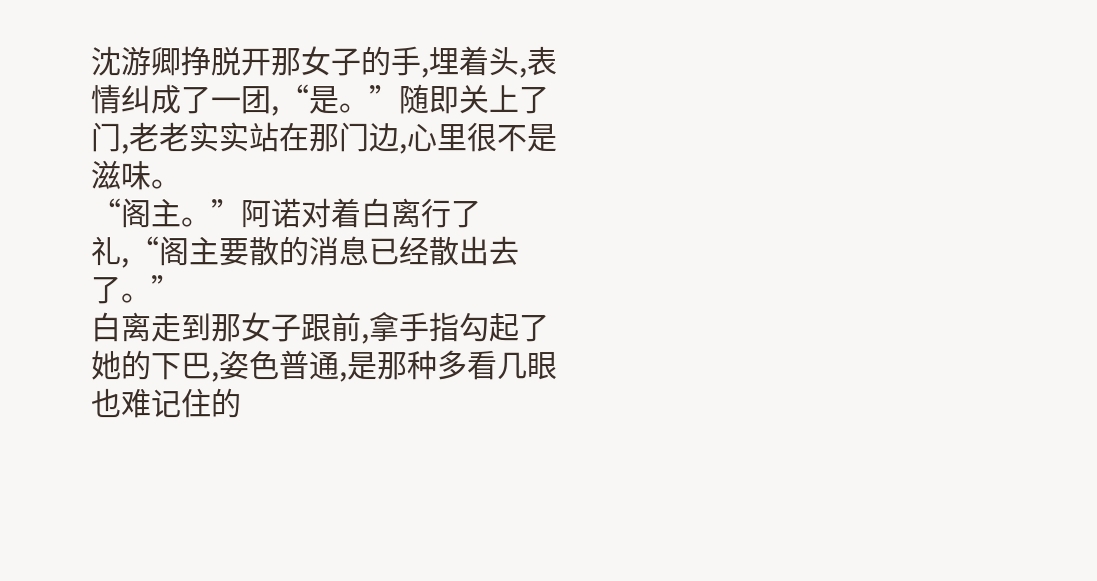沈游卿挣脱开那女子的手,埋着头,表情纠成了一团,“是。”随即关上了门,老老实实站在那门边,心里很不是滋味。
“阁主。”阿诺对着白离行了礼,“阁主要散的消息已经散出去了。”
白离走到那女子跟前,拿手指勾起了她的下巴,姿色普通,是那种多看几眼也难记住的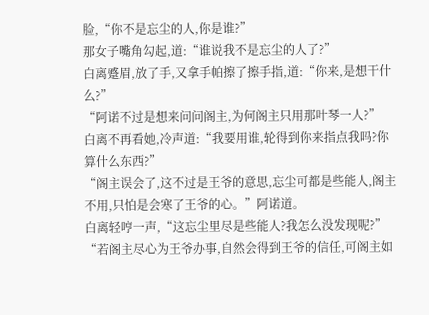脸,“你不是忘尘的人,你是谁?”
那女子嘴角勾起,道:“谁说我不是忘尘的人了?”
白离蹙眉,放了手,又拿手帕擦了擦手指,道:“你来,是想干什么?”
“阿诺不过是想来问问阁主,为何阁主只用那叶琴一人?”
白离不再看她,冷声道:“我要用谁,轮得到你来指点我吗?你算什么东西?”
“阁主误会了,这不过是王爷的意思,忘尘可都是些能人,阁主不用,只怕是会寒了王爷的心。”阿诺道。
白离轻哼一声,“这忘尘里尽是些能人?我怎么没发现呢?”
“若阁主尽心为王爷办事,自然会得到王爷的信任,可阁主如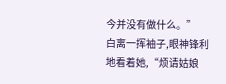今并没有做什么。”
白离一挥袖子,眼神锋利地看着她,“烦请姑娘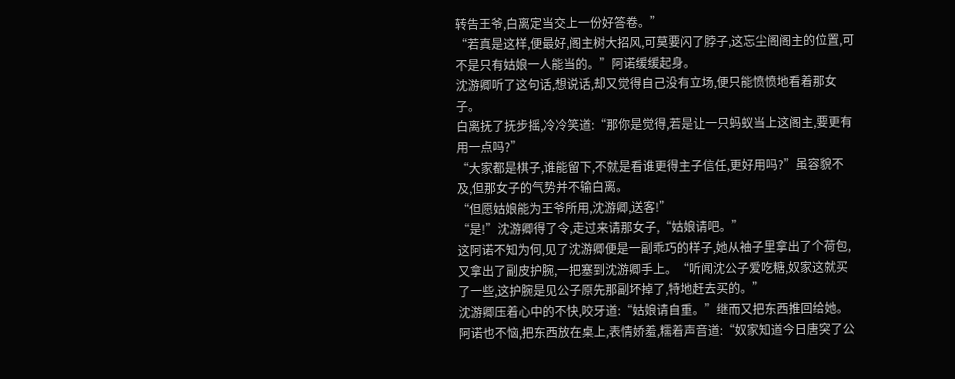转告王爷,白离定当交上一份好答卷。”
“若真是这样,便最好,阁主树大招风,可莫要闪了脖子,这忘尘阁阁主的位置,可不是只有姑娘一人能当的。”阿诺缓缓起身。
沈游卿听了这句话,想说话,却又觉得自己没有立场,便只能愤愤地看着那女子。
白离抚了抚步摇,冷冷笑道:“那你是觉得,若是让一只蚂蚁当上这阁主,要更有用一点吗?”
“大家都是棋子,谁能留下,不就是看谁更得主子信任,更好用吗?”虽容貌不及,但那女子的气势并不输白离。
“但愿姑娘能为王爷所用,沈游卿,送客!”
“是!”沈游卿得了令,走过来请那女子,“姑娘请吧。”
这阿诺不知为何,见了沈游卿便是一副乖巧的样子,她从袖子里拿出了个荷包,又拿出了副皮护腕,一把塞到沈游卿手上。“听闻沈公子爱吃糖,奴家这就买了一些,这护腕是见公子原先那副坏掉了,特地赶去买的。”
沈游卿压着心中的不快,咬牙道:“姑娘请自重。”继而又把东西推回给她。
阿诺也不恼,把东西放在桌上,表情娇羞,糯着声音道:“奴家知道今日唐突了公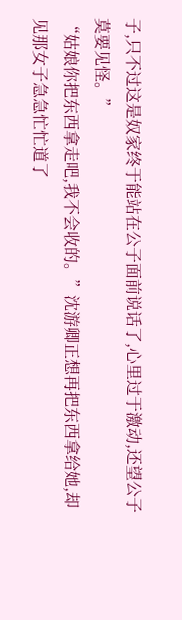子,只不过这是奴家终于能站在公子面前说话了,心里过于激动,还望公子莫要见怪。”
“姑娘你把东西拿走吧,我不会收的。”沈游卿正想再把东西拿给她,却见那女子急急忙忙道了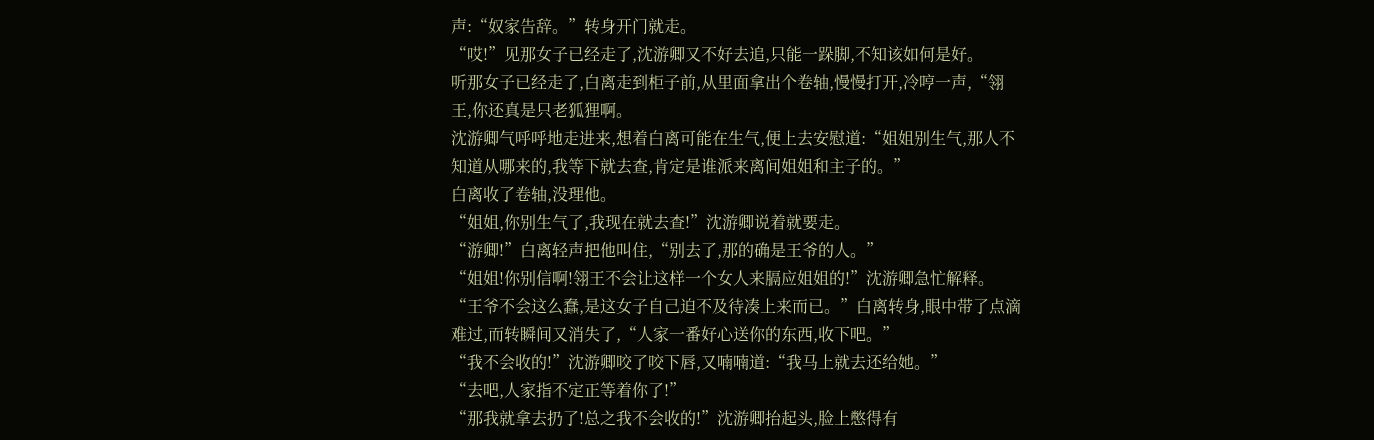声:“奴家告辞。”转身开门就走。
“哎!”见那女子已经走了,沈游卿又不好去追,只能一跺脚,不知该如何是好。
听那女子已经走了,白离走到柜子前,从里面拿出个卷轴,慢慢打开,冷哼一声,“翎王,你还真是只老狐狸啊。
沈游卿气呼呼地走进来,想着白离可能在生气,便上去安慰道:“姐姐别生气,那人不知道从哪来的,我等下就去查,肯定是谁派来离间姐姐和主子的。”
白离收了卷轴,没理他。
“姐姐,你别生气了,我现在就去查!”沈游卿说着就要走。
“游卿!”白离轻声把他叫住,“别去了,那的确是王爷的人。”
“姐姐!你别信啊!翎王不会让这样一个女人来膈应姐姐的!”沈游卿急忙解释。
“王爷不会这么蠢,是这女子自己迫不及待凑上来而已。”白离转身,眼中带了点滴难过,而转瞬间又消失了,“人家一番好心送你的东西,收下吧。”
“我不会收的!”沈游卿咬了咬下唇,又喃喃道:“我马上就去还给她。”
“去吧,人家指不定正等着你了!”
“那我就拿去扔了!总之我不会收的!”沈游卿抬起头,脸上憋得有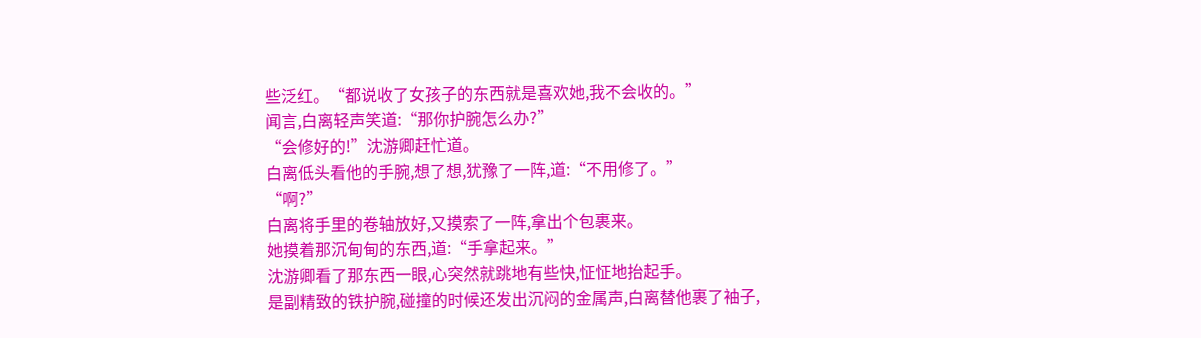些泛红。“都说收了女孩子的东西就是喜欢她,我不会收的。”
闻言,白离轻声笑道:“那你护腕怎么办?”
“会修好的!”沈游卿赶忙道。
白离低头看他的手腕,想了想,犹豫了一阵,道:“不用修了。”
“啊?”
白离将手里的卷轴放好,又摸索了一阵,拿出个包裹来。
她摸着那沉甸甸的东西,道:“手拿起来。”
沈游卿看了那东西一眼,心突然就跳地有些快,怔怔地抬起手。
是副精致的铁护腕,碰撞的时候还发出沉闷的金属声,白离替他裹了袖子,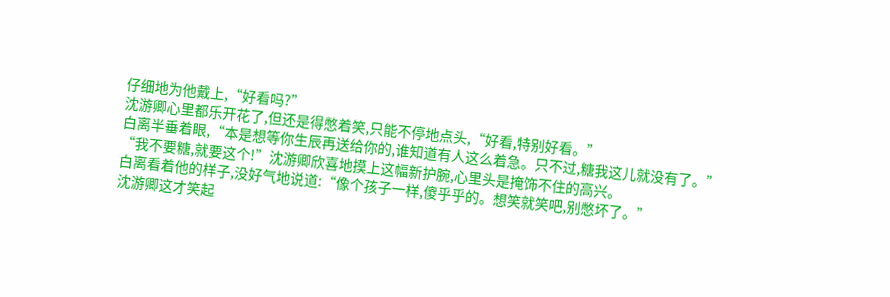仔细地为他戴上,“好看吗?”
沈游卿心里都乐开花了,但还是得憋着笑,只能不停地点头,“好看,特别好看。”
白离半垂着眼,“本是想等你生辰再送给你的,谁知道有人这么着急。只不过,糖我这儿就没有了。”
“我不要糖,就要这个!”沈游卿欣喜地摸上这幅新护腕,心里头是掩饰不住的高兴。
白离看着他的样子,没好气地说道:“像个孩子一样,傻乎乎的。想笑就笑吧,别憋坏了。”
沈游卿这才笑起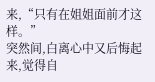来,“只有在姐姐面前才这样。”
突然间,白离心中又后悔起来,觉得自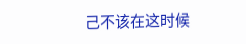己不该在这时候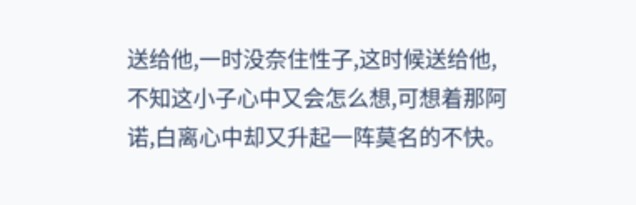送给他,一时没奈住性子,这时候送给他,不知这小子心中又会怎么想,可想着那阿诺,白离心中却又升起一阵莫名的不快。